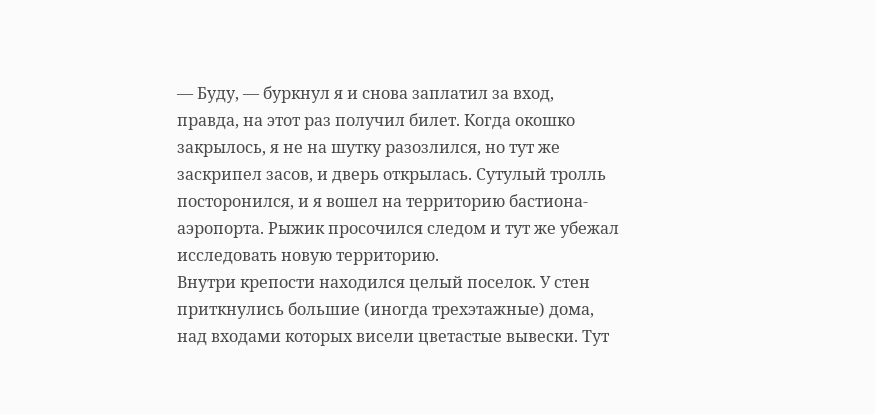— Буду, — буркнул я и снова заплатил за вход, правда, на этот раз получил билет. Когда окошко закрылось, я не на шутку разозлился, но тут же заскрипел засов, и дверь открылась. Сутулый тролль посторонился, и я вошел на территорию бастиона-аэропорта. Рыжик просочился следом и тут же убежал исследовать новую территорию.
Внутри крепости находился целый поселок. У стен приткнулись большие (иногда трехэтажные) дома, над входами которых висели цветастые вывески. Тут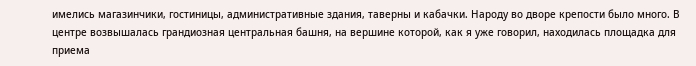имелись магазинчики, гостиницы, административные здания, таверны и кабачки. Народу во дворе крепости было много. В центре возвышалась грандиозная центральная башня, на вершине которой, как я уже говорил, находилась площадка для приема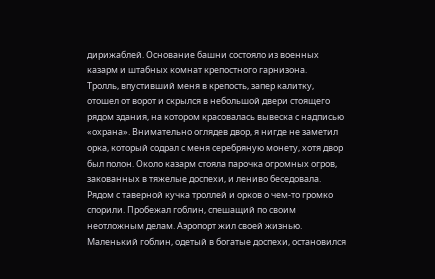дирижаблей. Основание башни состояло из военных казарм и штабных комнат крепостного гарнизона.
Тролль, впустивший меня в крепость, запер калитку, отошел от ворот и скрылся в небольшой двери стоящего рядом здания, на котором красовалась вывеска с надписью «охрана». Внимательно оглядев двор, я нигде не заметил орка, который содрал с меня серебряную монету, хотя двор был полон. Около казарм стояла парочка огромных огров, закованных в тяжелые доспехи, и лениво беседовала. Рядом с таверной кучка троллей и орков о чем-то громко спорили. Пробежал гоблин, спешащий по своим неотложным делам. Аэропорт жил своей жизнью.
Маленький гоблин, одетый в богатые доспехи, остановился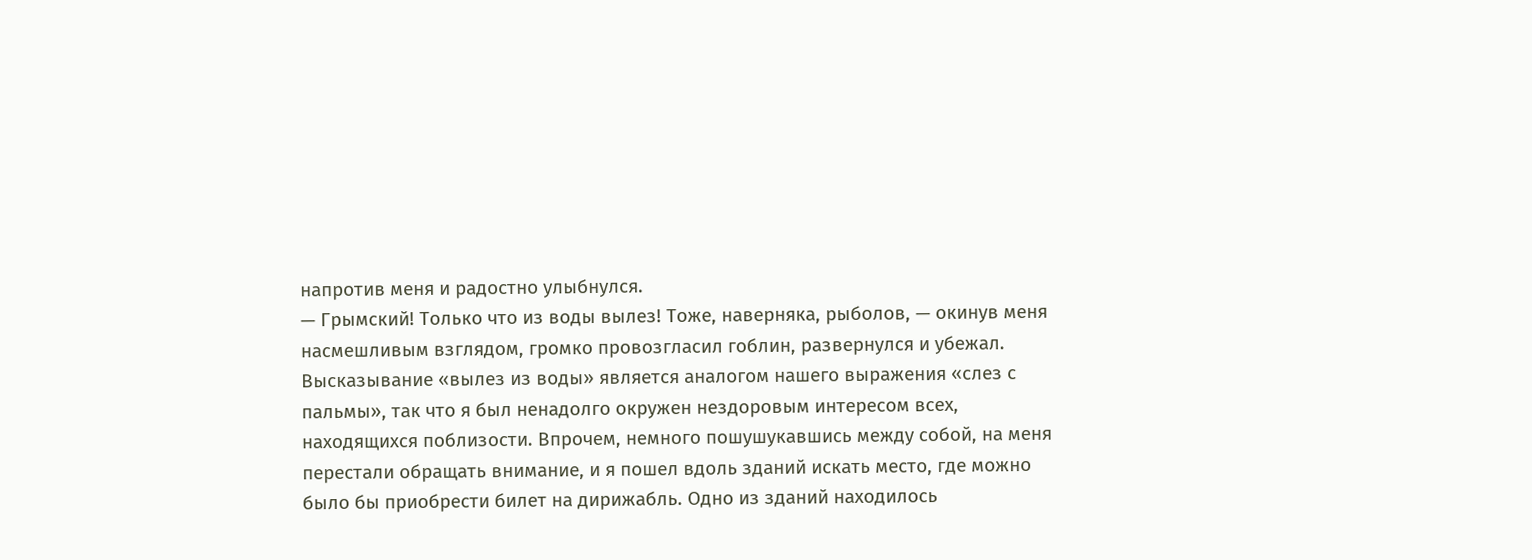напротив меня и радостно улыбнулся.
— Грымский! Только что из воды вылез! Тоже, наверняка, рыболов, — окинув меня насмешливым взглядом, громко провозгласил гоблин, развернулся и убежал. Высказывание «вылез из воды» является аналогом нашего выражения «слез с пальмы», так что я был ненадолго окружен нездоровым интересом всех, находящихся поблизости. Впрочем, немного пошушукавшись между собой, на меня перестали обращать внимание, и я пошел вдоль зданий искать место, где можно было бы приобрести билет на дирижабль. Одно из зданий находилось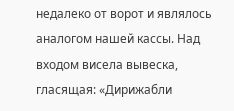недалеко от ворот и являлось аналогом нашей кассы. Над входом висела вывеска, гласящая: «Дирижабли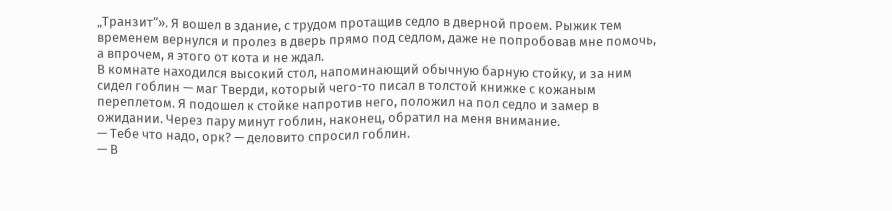„Транзит“». Я вошел в здание, с трудом протащив седло в дверной проем. Рыжик тем временем вернулся и пролез в дверь прямо под седлом, даже не попробовав мне помочь, а впрочем, я этого от кота и не ждал.
В комнате находился высокий стол, напоминающий обычную барную стойку, и за ним сидел гоблин — маг Тверди, который чего-то писал в толстой книжке с кожаным переплетом. Я подошел к стойке напротив него, положил на пол седло и замер в ожидании. Через пару минут гоблин, наконец, обратил на меня внимание.
— Тебе что надо, орк? — деловито спросил гоблин.
— В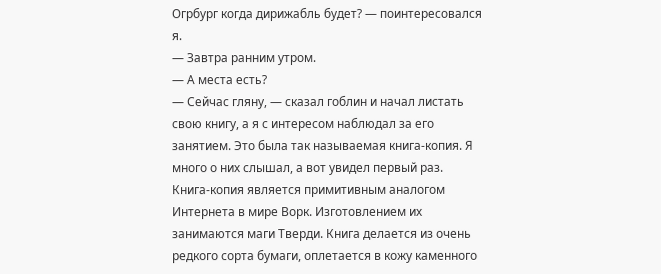Огрбург когда дирижабль будет? — поинтересовался я.
— Завтра ранним утром.
— А места есть?
— Сейчас гляну, — сказал гоблин и начал листать свою книгу, а я с интересом наблюдал за его занятием. Это была так называемая книга-копия. Я много о них слышал, а вот увидел первый раз.
Книга-копия является примитивным аналогом Интернета в мире Ворк. Изготовлением их занимаются маги Тверди. Книга делается из очень редкого сорта бумаги, оплетается в кожу каменного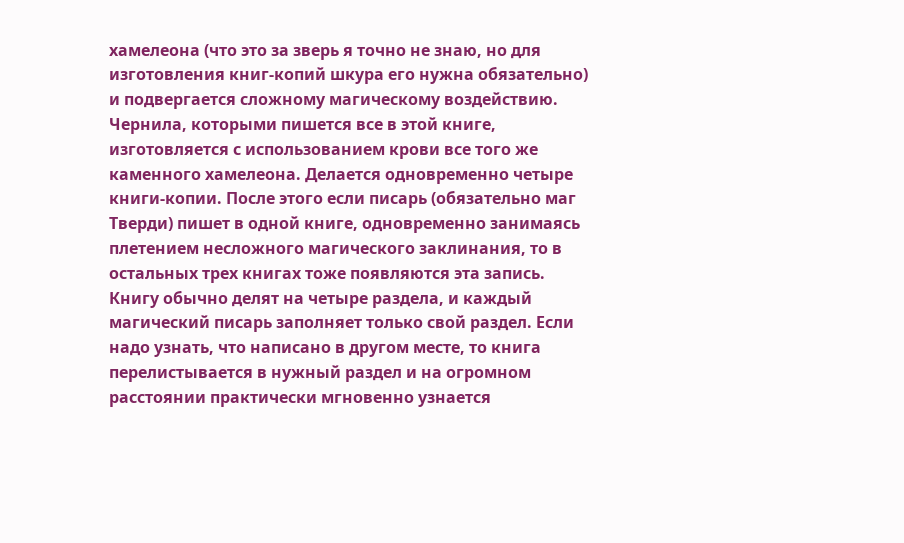хамелеона (что это за зверь я точно не знаю, но для изготовления книг-копий шкура его нужна обязательно) и подвергается сложному магическому воздействию. Чернила, которыми пишется все в этой книге, изготовляется с использованием крови все того же каменного хамелеона. Делается одновременно четыре книги-копии. После этого если писарь (обязательно маг Тверди) пишет в одной книге, одновременно занимаясь плетением несложного магического заклинания, то в остальных трех книгах тоже появляются эта запись.
Книгу обычно делят на четыре раздела, и каждый магический писарь заполняет только свой раздел. Если надо узнать, что написано в другом месте, то книга перелистывается в нужный раздел и на огромном расстоянии практически мгновенно узнается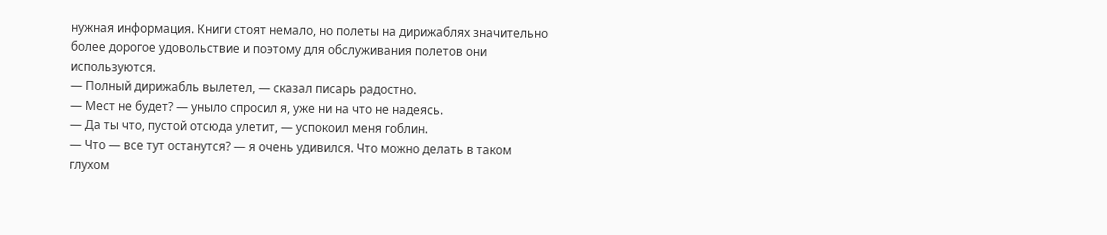нужная информация. Книги стоят немало, но полеты на дирижаблях значительно более дорогое удовольствие и поэтому для обслуживания полетов они используются.
— Полный дирижабль вылетел, — сказал писарь радостно.
— Мест не будет? — уныло спросил я, уже ни на что не надеясь.
— Да ты что, пустой отсюда улетит, — успокоил меня гоблин.
— Что — все тут останутся? — я очень удивился. Что можно делать в таком глухом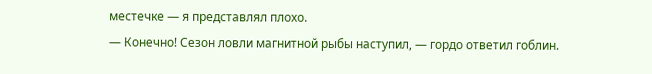местечке — я представлял плохо.
— Конечно! Сезон ловли магнитной рыбы наступил, — гордо ответил гоблин.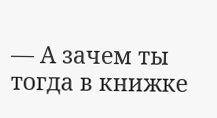— А зачем ты тогда в книжке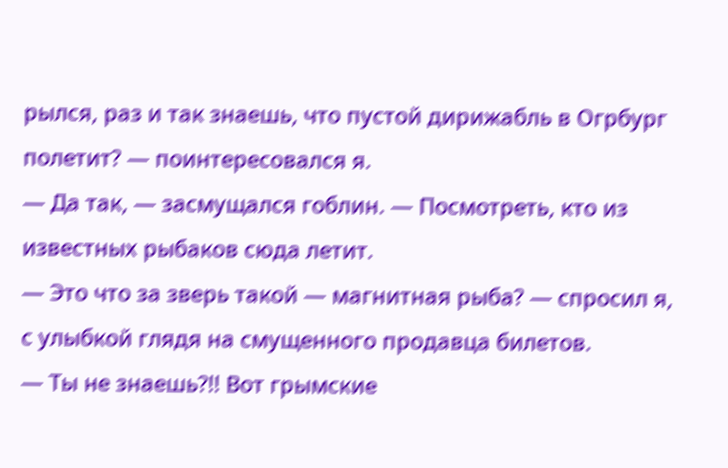рылся, раз и так знаешь, что пустой дирижабль в Огрбург полетит? — поинтересовался я.
— Да так, — засмущался гоблин. — Посмотреть, кто из известных рыбаков сюда летит.
— Это что за зверь такой — магнитная рыба? — спросил я, с улыбкой глядя на смущенного продавца билетов.
— Ты не знаешь?!! Вот грымские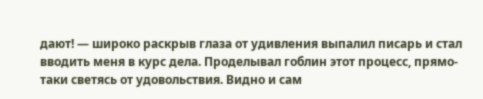дают! — широко раскрыв глаза от удивления выпалил писарь и стал вводить меня в курс дела. Проделывал гоблин этот процесс, прямо-таки светясь от удовольствия. Видно и сам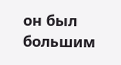он был большим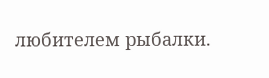любителем рыбалки.